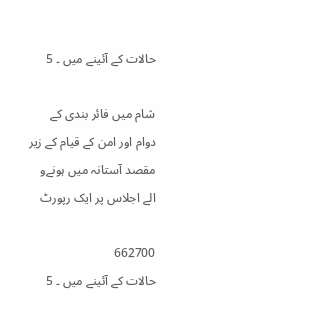حالات کے آئینے میں ۔ 5

شام میں فائر بندی کے دوام اور امن کے قیام کے زیر مقصد آستانہ میں ہونےو الے اجلاس پر ایک رپورٹ

662700
حالات کے آئینے میں ۔ 5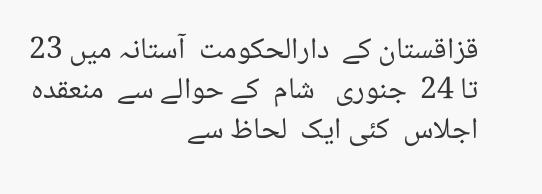قزاقستان کے  دارالحکومت  آستانہ میں 23  تا 24  جنوری   شام  کے حوالے سے  منعقدہ  اجلاس  کئی ایک  لحاظ سے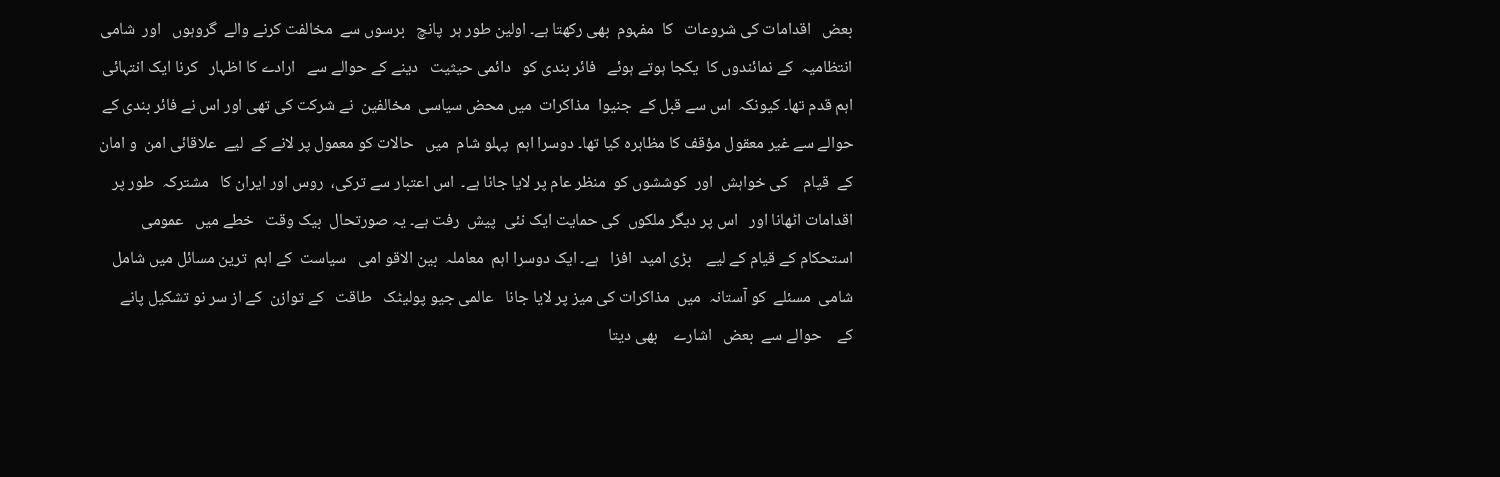بعض   اقدامات کی شروعات   کا  مفہوم  بھی رکھتا ہے۔ اولین طور ہر  پانچ   برسوں سے  مخالفت کرنے والے  گروہوں   اور  شامی انتظامیہ  کے نمائندوں کا  یکجا ہوتے ہوئے   فائر بندی کو   دائمی حیثیت   دینے کے حوالے سے   ارادے کا اظہار   کرنا ایک انتہائی اہم قدم تھا۔ کیونکہ  اس سے قبل کے  جنیوا  مذاکرات  میں محض سیاسی  مخالفین  نے شرکت کی تھی اور اس نے فائر بندی کے حوالے سے غیر معقول مؤقف کا مظاہرہ کیا تھا۔ دوسرا اہم  پہلو شام  میں   حالات کو معمول پر لانے کے  لیے  علاقائی امن  و امان کے  قیام    کی خواہش  اور  کوششوں کو  منظر عام پر لایا جانا ہے۔  اس اعتبار سے ترکی،  روس اور ایران کا   مشترکہ  طور پر اقدامات اٹھانا اور   اس پر دیگر ملکوں  کی حمایت ایک نئی  پیش  رفت ہے۔ یہ صورتحال  بیک وقت   خطے میں   عمومی استحکام کے قیام کے لیے    بڑی امید  افزا   ہے۔ ایک دوسرا اہم  معاملہ  بین الاقو امی   سیاست  کے اہم  ترین مسائل میں شامل  شامی  مسئلے  کو آستانہ  میں  مذاکرات کی میز پر لایا جانا   عالمی جیو پولیٹک   طاقت   کے توازن  کے از سر نو تشکیل پانے  کے    حوالے سے  بعض   اشارے    بھی دیتا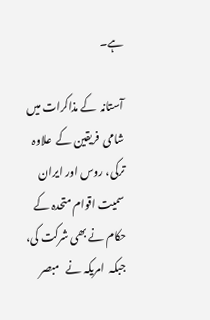ہے۔

آستانہ  کے مذاکرات میں  شامی  فریقین کے  علاوہ  ترکی، روس اور ایران  سمیت اقوام متحدہ کے   حکام نے بھی شرکت کی، جبکہ  امریکہ نے   مبصر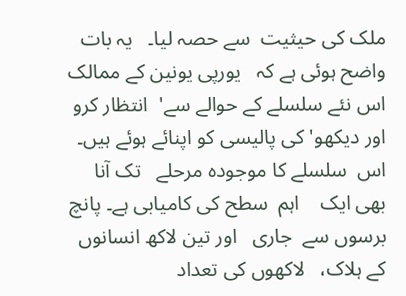ملک کی حیثیت  سے حصہ لیا۔   یہ بات  واضح ہوئی ہے کہ   یورپی یونین کے ممالک   اس نئے سلسلے کے حوالے سے'  انتظار کرو  اور دیکھو' کی پالیسی کو اپنائے ہوئے ہیں۔ اس  سلسلے کا موجودہ مرحلے   تک آنا  بھی ایک    اہم  سطح کی کامیابی ہے۔ پانچ برسوں سے  جاری   اور تین لاکھ انسانوں  کے ہلاک،   لاکھوں کی تعداد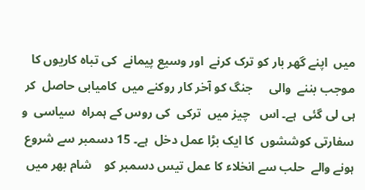میں  اپنے گھر بار کو ترک کرنے  اور وسیع پیمانے  کی تباہ کاریوں کا موجب بننے  والی     جنگ کو آخر کار روکنے میں  کامیابی حاصل  کر ہی لی گئی  ہے۔ اس   چیز میں  ترکی  کی روس کے ہمراہ  سیاسی  و سفارتی کوششوں  کا ایک بڑا عمل دخل  ہے۔ 15 دسمبر سے شروع  ہونے والے  حلب سے انخلاء کا عمل تیس دسمبر کو    شام بھر میں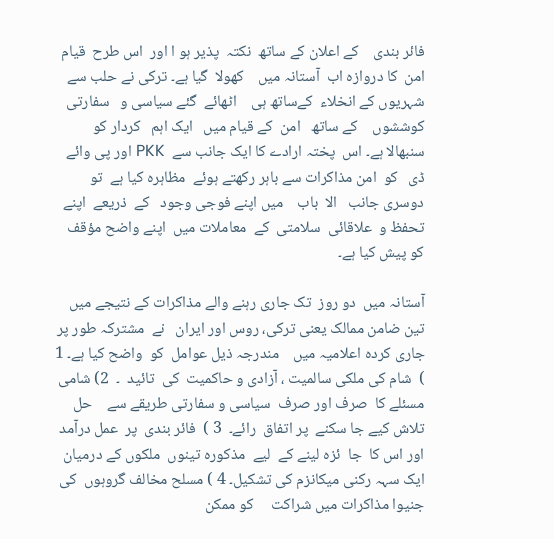فائر بندی    کے اعلان کے ساتھ  نکتہ  پذیر ہو ا اور  اس طرح  قیام  امن  کا دروازہ اب  آستانہ میں    کھولا  گیا ہے۔ ترکی نے حلب سے  شہریوں کے انخلاء  کےساتھ ہی    اٹھائے  گئے سیاسی و   سفارتی کوششوں    کے ساتھ   امن  کے قیام میں   ایک اہم   کردار کو   سنبھالا ہے۔ اس  پختہ ارادے کا ایک جانب سے  PKK اور پی وائے ڈی   کو  امن مذاکرات سے باہر رکھتے ہوئے  مظاہرہ کیا ہے  تو دوسری جانب   الا  باب    میں اپنے فوجی وجود   کے  ذریعے  اپنے تحفظ و  علاقائی  سلامتی  کے  معاملات میں  اپنے واضح مؤقف کو پیش کیا ہے۔

آستانہ میں  دو روز  تک جاری رہنے والے مذاکرات کے نتیجے میں  تین ضامن ممالک یعنی ترکی، روس اور ایران   نے  مشترکہ طور پر جاری کردہ اعلامیہ میں    مندرجہ ذیل عوامل  کو  واضح کیا ہے۔ 1 )  شام کی ملکی سالمیت ، آزادی و حاکمیت  کی  تائید  ۔  2) شامی مسئلے کا  صرف اور صرف  سیاسی و سفارتی طریقے سے    حل تلاش کیے جا سکنے  پر اتفاق  رائے۔  3 )  فائر بندی  پر  عمل درآمد  اور اس کا  جا  ئزہ لینے کے  لیے  مذکورہ تینوں  ملکوں کے درمیان ایک سہہ رکنی میکانزم کی تشکیل۔ 4 ) مسلح مخالف گروہوں  کی  جنیوا مذاکرات میں شراکت     کو ممکن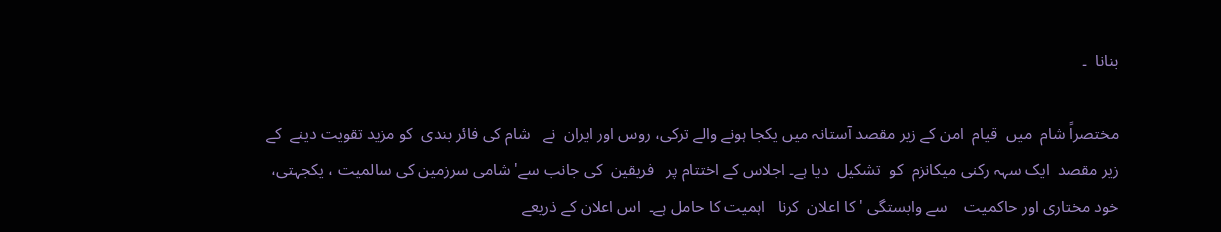بنانا  ۔

مختصراً شام  میں  قیام  امن کے زیر مقصد آستانہ میں یکجا ہونے والے ترکی، روس اور ایران  نے   شام کی فائر بندی  کو مزید تقویت دینے  کے زیر مقصد  ایک سہہ رکنی میکانزم  کو  تشکیل  دیا ہے۔ اجلاس کے اختتام پر   فریقین  کی جانب سے' شامی سرزمین کی سالمیت ، یکجہتی، خود مختاری اور حاکمیت    سے وابستگی ' کا اعلان  کرنا   اہمیت کا حامل ہے۔  اس اعلان کے ذریعے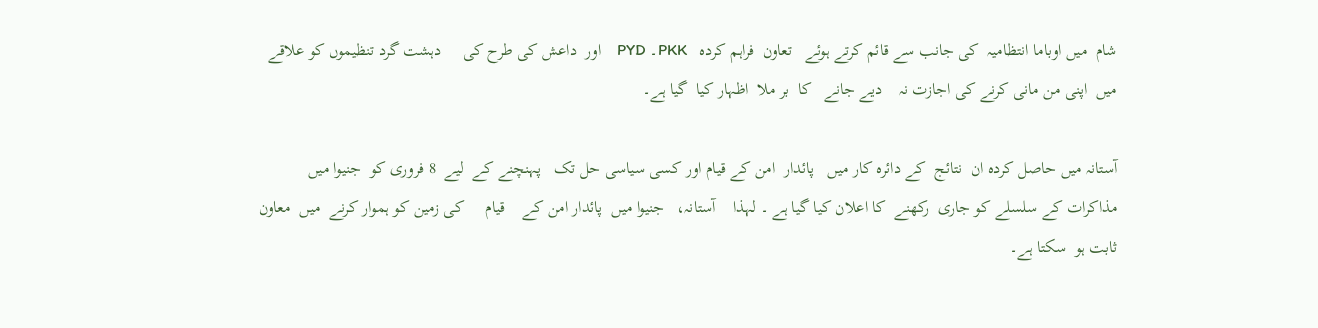شام  میں اوباما انتظامیہ  کی جانب سے قائم کرتے ہوئے   تعاون  فراہم کردہ   PKK۔ PYD    اور  داعش کی طرح کی     دہشت گرد تنظیموں کو علاقے میں  اپنی من مانی کرنے کی اجازت نہ    دیے جانے   کا  بر ملا  اظہار کیا  گیا ہے۔

آستانہ میں حاصل کردہ ان  نتائج  کے دائرہ کار میں   پائدار  امن کے قیام اور کسی سیاسی حل تک   پہنچنے کے  لیے  8 فروری کو  جنیوا میں  مذاکرات کے سلسلے کو جاری  رکھنے  کا اعلان کیا گیا ہے ۔ لہذا    آستانہ،   جنیوا میں  پائدار امن کے    قیام     کی زمین کو ہموار کرنے  میں  معاون ثابت ہو  سکتا ہے۔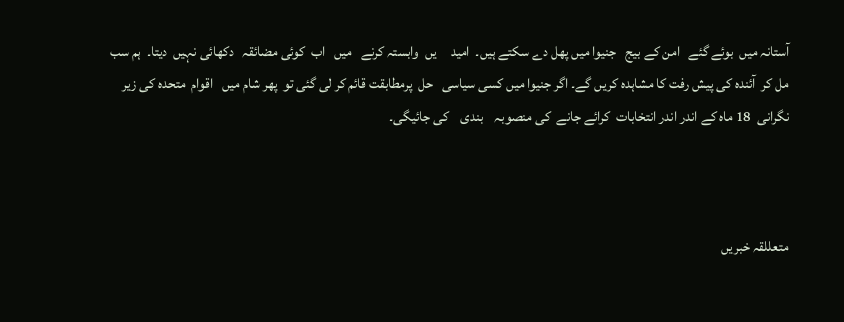آستانہ میں  بوئے گئے   امن کے بیج   جنیوا میں پھل دے سکتے ہیں۔  امید     یں  وابستہ کرنے   میں   اب  کوئی مضائقہ   دکھائی نہیں  دیتا۔  ہم سب  مل کر  آئندہ کی پیش رفت کا مشاہدہ کریں گے۔ اگر جنیوا میں کسی سیاسی   حل  پرمطابقت قائم کر لی گئی تو  پھر شام میں   اقوام  متحدہ کی زیر نگرانی  18 ماہ کے اندر اندر انتخابات  کرائے جانے  کی منصوبہ    بندی    کی جائیگی۔



متعللقہ خبریں